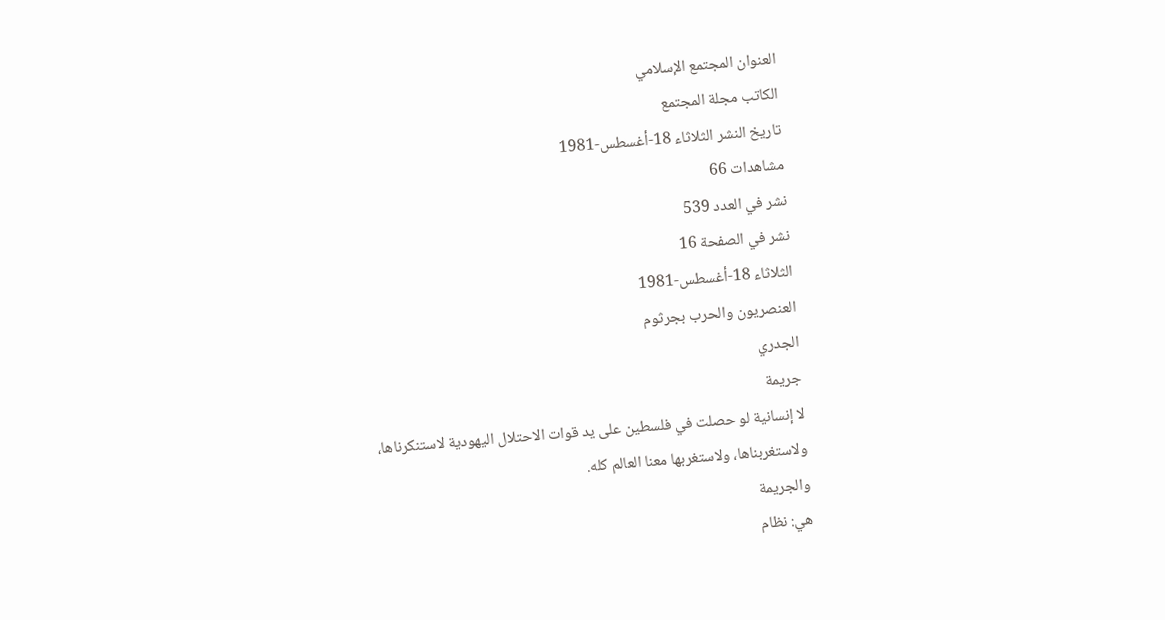العنوان المجتمع الإسلامي
الكاتب مجلة المجتمع
تاريخ النشر الثلاثاء 18-أغسطس-1981
مشاهدات 66
نشر في العدد 539
نشر في الصفحة 16
الثلاثاء 18-أغسطس-1981
العنصريون والحرب بجرثوم
الجدري
جريمة
لا إنسانية لو حصلت في فلسطين على يد قوات الاحتلال اليهودية لاستنكرناها،
ولاستغربناها، ولاستغربها معنا العالم كله.
والجريمة
هي: نظام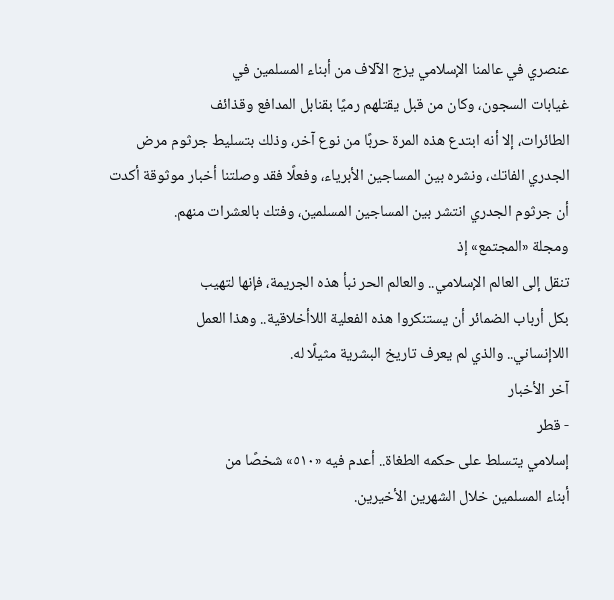عنصري في عالمنا الإسلامي يزج الآلاف من أبناء المسلمين في
غيابات السجون، وكان من قبل يقتلهم رميًا بقنابل المدافع وقذائف
الطائرات، إلا أنه ابتدع هذه المرة حربًا من نوع آخر، وذلك بتسليط جرثوم مرض
الجدري الفاتك، ونشره بين المساجين الأبرياء، وفعلًا فقد وصلتنا أخبار موثوقة أكدت
أن جرثوم الجدري انتشر بين المساجين المسلمين، وفتك بالعشرات منهم.
ومجلة «المجتمع» إذ
تنقل إلى العالم الإسلامي.. والعالم الحر نبأ هذه الجريمة، فإنها لتهيب
بكل أرباب الضمائر أن يستنكروا هذه الفعلية اللاأخلاقية.. وهذا العمل
اللاإنساني.. والذي لم يعرف تاريخ البشرية مثيلًا له.
آخر الأخبار
- قطر
إسلامي يتسلط على حكمه الطغاة.. أعدم فيه «٥١٠» شخصًا من
أبناء المسلمين خلال الشهرين الأخيرين.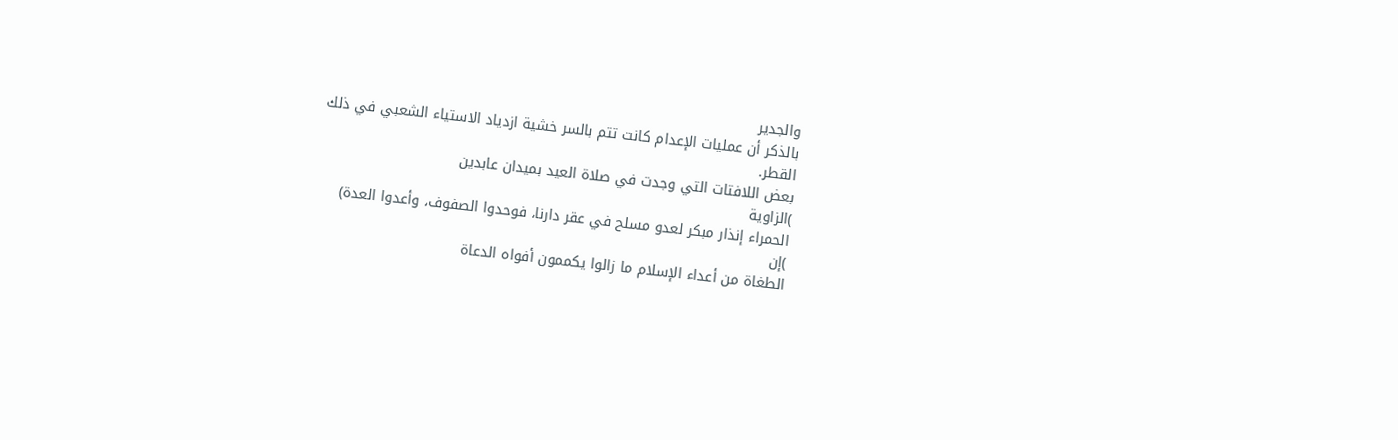والجدير
بالذكر أن عمليات الإعدام كانت تتم بالسر خشية ازدياد الاستياء الشعبي في ذلك
القطر.
بعض اللافتات التي وجدت في صلاة العيد بميدان عابدين
)الزاوية
الحمراء إنذار مبكر لعدو مسلح في عقر دارنا، فوحدوا الصفوف، وأعدوا العدة)
)إن
الطغاة من أعداء الإسلام ما زالوا يكممون أفواه الدعاة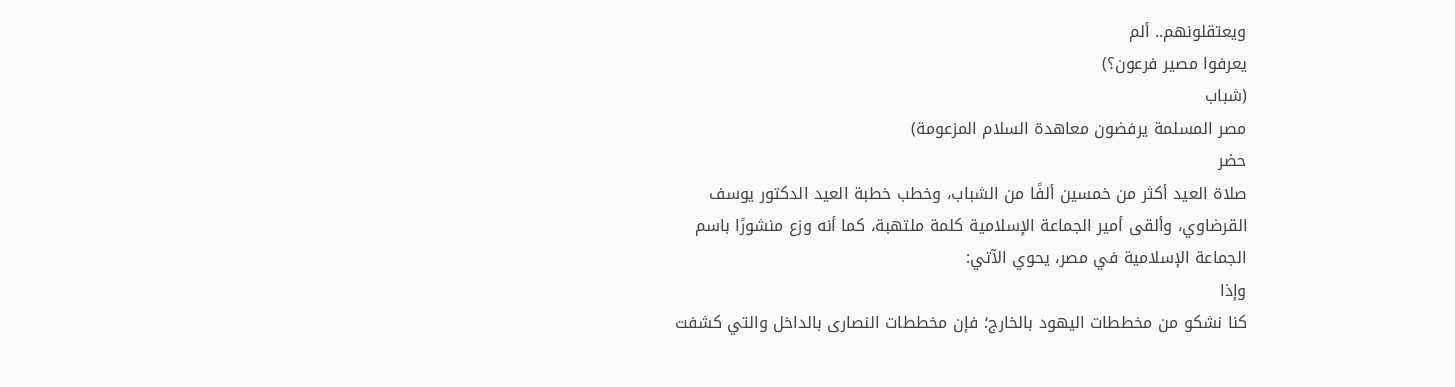ويعتقلونهم.. ألم
يعرفوا مصير فرعون؟)
(شباب
مصر المسلمة يرفضون معاهدة السلام المزعومة)
حضر
صلاة العيد أكثر من خمسين ألفًا من الشباب، وخطب خطبة العيد الدكتور يوسف
القرضاوي، وألقى أمير الجماعة الإسلامية كلمة ملتهبة، كما أنه وزع منشورًا باسم
الجماعة الإسلامية في مصر، يحوي الآتي:
وإذا
كنا نشكو من مخططات اليهود بالخارج؛ فإن مخططات النصارى بالداخل والتي كشفت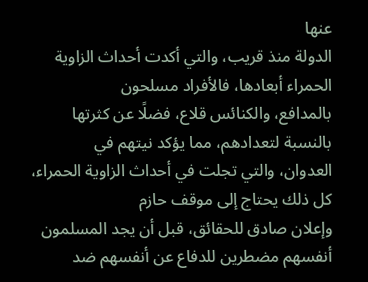عنها
الدولة منذ قريب، والتي أكدت أحداث الزاوية الحمراء أبعادها، فالأفراد مسلحون
بالمدافع، والكنائس قلاع، فضلًا عن كثرتها بالنسبة لتعدادهم، مما يؤكد نيتهم في
العدوان، والتي تجلت في أحداث الزاوية الحمراء، كل ذلك يحتاج إلى موقف حازم
وإعلان صادق للحقائق، قبل أن يجد المسلمون أنفسهم مضطرين للدفاع عن أنفسهم ضد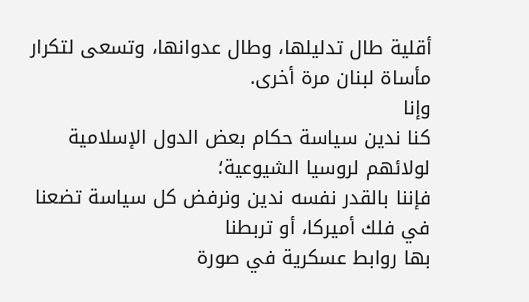أقلية طال تدليلها، وطال عدوانها، وتسعى لتكرار مأساة لبنان مرة أخرى.
وإنا
كنا ندين سياسة حكام بعض الدول الإسلامية لولائهم لروسيا الشيوعية؛
فإننا بالقدر نفسه ندين ونرفض كل سياسة تضعنا في فلك أميركا، أو تربطنا
بها روابط عسكرية في صورة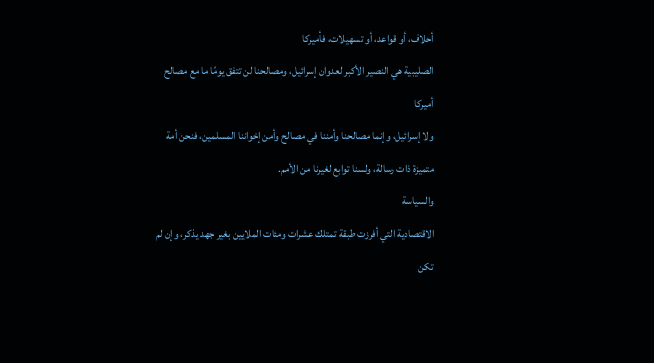أحلاف، أو قواعد، أو تسهيلات، فأميركا
الصليبية هي النصير الأكبر لعدوان إسرائيل، ومصالحنا لن تتفق يومًا ما مع مصالح أميركا
ولا إسرائيل، وإنما مصالحنا وأمننا في مصالح وأمن إخواننا المسلمين، فنحن أمة
متميزة ذات رسالة، ولسنا توابع لغيرنا من الأمم.
والسياسة
الاقتصادية التي أفرزت طبقة تمتلك عشرات ومئات الملايين بغير جهد يذكر، وإن لم تكن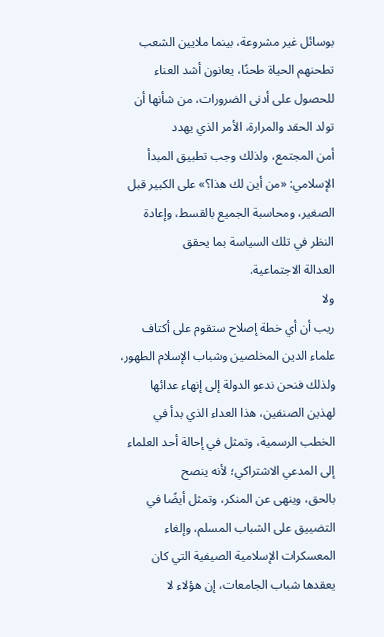بوسائل غير مشروعة، بينما ملايين الشعب تطحنهم الحياة طحنًا، يعانون أشد العناء
للحصول على أدنى الضرورات، من شأنها أن تولد الحقد والمرارة، الأمر الذي يهدد
أمن المجتمع، ولذلك وجب تطبيق المبدأ الإسلامي: «من أين لك هذا؟» على الكبير قبل
الصغير، ومحاسبة الجميع بالقسط، وإعادة النظر في تلك السياسة بما يحقق
العدالة الاجتماعية.
ولا
ريب أن أي خطة إصلاح ستقوم على أكتاف علماء الدين المخلصين وشباب الإسلام الطهور،
ولذلك فنحن ندعو الدولة إلى إنهاء عدائها لهذين الصنفين، هذا العداء الذي بدأ في
الخطب الرسمية، وتمثل في إحالة أحد العلماء إلى المدعي الاشتراكي؛ لأنه ينصح
بالحق، وينهى عن المنكر، وتمثل أيضًا في التضييق على الشباب المسلم، وإلغاء
المعسكرات الإسلامية الصيفية التي كان يعقدها شباب الجامعات، إن هؤلاء لا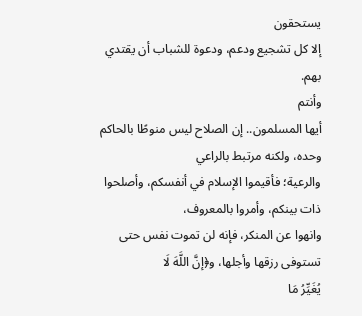يستحقون
إلا كل تشجيع ودعم، ودعوة للشباب أن يقتدي بهم.
وأنتم
أيها المسلمون.. إن الصلاح ليس منوطًا بالحاكم وحده، ولكنه مرتبط بالراعي
والرعية؛ فأقيموا الإسلام في أنفسكم، وأصلحوا ذات بينكم، وأمروا بالمعروف،
وانهوا عن المنكر، فإنه لن تموت نفس حتى تستوفى رزقها وأجلها، و﴿إنَّ اللَّهَ لَا
يُغَيِّرُ مَا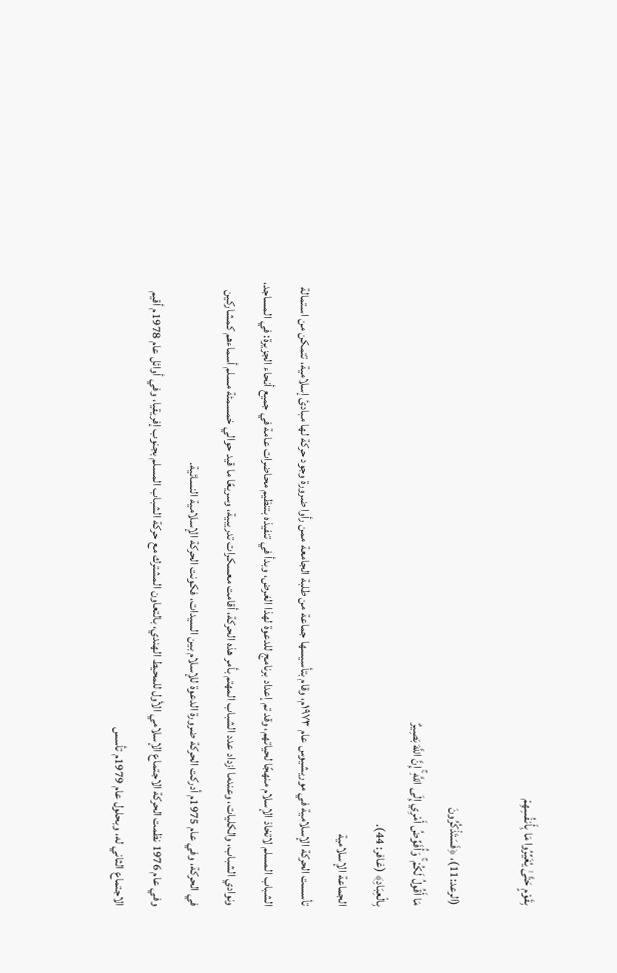بِقَوْمٍ حَتَّىٰ يُغَيِّرُوا مَا بِأَنفُسِهِمْ

(الرعد:11)، ﴿فَسَتَذْكُرُونَ
مَا أَقُولُ لَكُمْ ۚ وَأُفَوِّضُ أَمْرِي إِلَى اللَّهِ ۚ إِنَّ اللَّهَ بَصِيرٌ
بِالْعِبَادِ﴾ (غافر: 44).
الجماعة الإسلامية
تأسست الحركة الإسلامية في موريشيوس عام ۱۹۷۳م، وقام بتأسيسها جماعة من طلبة الجامعة ممن رأوا ضرورة وجود حركة لها مبادئ إسلامية، تتمكن من استمالة الشباب المسلم لاتخاذ الإسلام منهجًا لحياتهم، وقد تم إعداد برنامج للدعوة لهذا الغرض، وبدأ في تنفيذه بتنظيم محاضرات عامة في جميع أنحاء الجزيرة: في المساجد، ونوادي الشباب، والكليات، وعندما ازداد عدد الشباب المهتم بأمر هذه الحركة، أقامت معسكرات تدريبية، وسريعًا ما قيد حوالي خمسمئة مسلم أسماءهم كمشاركين في الحركة، وفي عام 1975م أدركت الحركة ضرورة الدعوة للإسلام بين السيدات، فكونت الحركة الإسلامية النسائية.
وفي عام 1976 نظمت الحركة الاجتماع الإسلامي الأول للمحيط الهندي، بالتعاون المشترك مع حركة الشباب المسلم بجنوب إفريقيا، وفي أوائل عام 1978م أقيم الاجتماع الثاني له، وبحلول عام 1979م تأسس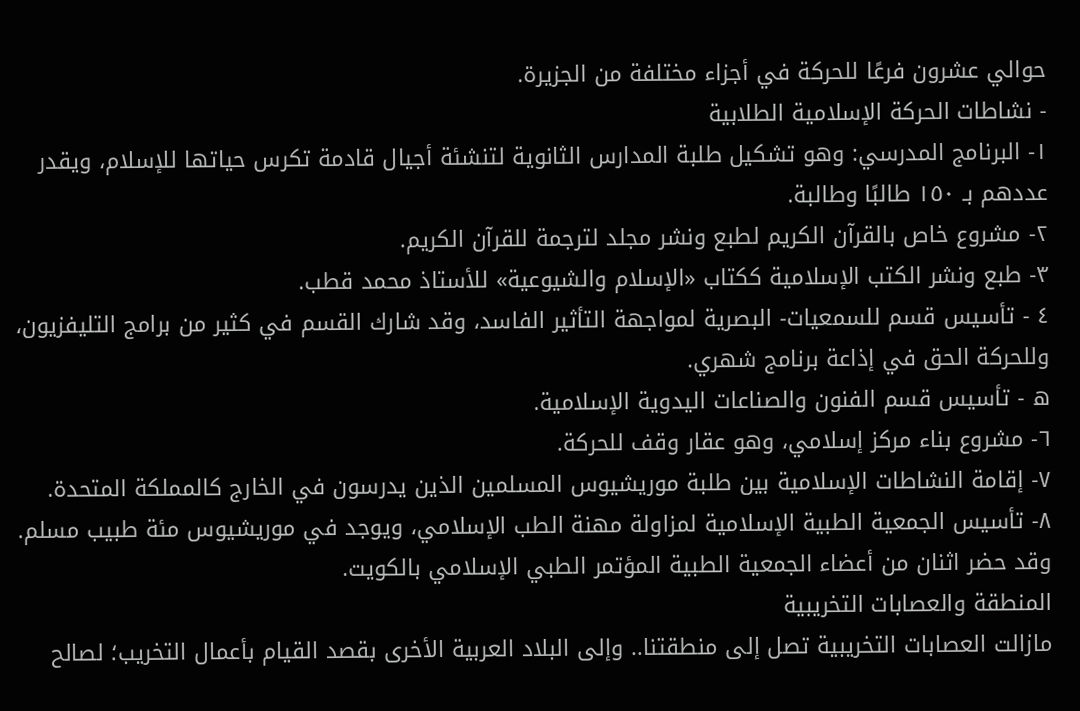حوالي عشرون فرعًا للحركة في أجزاء مختلفة من الجزيرة.
- نشاطات الحركة الإسلامية الطلابية
١- البرنامج المدرسي: وهو تشكيل طلبة المدارس الثانوية لتنشئة أجيال قادمة تكرس حياتها للإسلام، ويقدر عددهم بـ ١٥٠ طالبًا وطالبة.
٢- مشروع خاص بالقرآن الكريم لطبع ونشر مجلد لترجمة للقرآن الكريم.
٣- طبع ونشر الكتب الإسلامية ككتاب «الإسلام والشيوعية» للأستاذ محمد قطب.
٤ - تأسيس قسم للسمعيات- البصرية لمواجهة التأثير الفاسد، وقد شارك القسم في كثير من برامج التليفزيون، وللحركة الحق في إذاعة برنامج شهري.
ه - تأسيس قسم الفنون والصناعات اليدوية الإسلامية.
٦- مشروع بناء مركز إسلامي، وهو عقار وقف للحركة.
٧- إقامة النشاطات الإسلامية بين طلبة موريشيوس المسلمين الذين يدرسون في الخارج كالمملكة المتحدة.
٨- تأسيس الجمعية الطبية الإسلامية لمزاولة مهنة الطب الإسلامي، ويوجد في موريشيوس مئة طبيب مسلم.
وقد حضر اثنان من أعضاء الجمعية الطبية المؤتمر الطبي الإسلامي بالكويت.
المنطقة والعصابات التخريبية
مازالت العصابات التخريبية تصل إلى منطقتنا.. وإلى البلاد العربية الأخرى بقصد القيام بأعمال التخريب؛ لصالح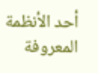أحد الأنظمة المعروفة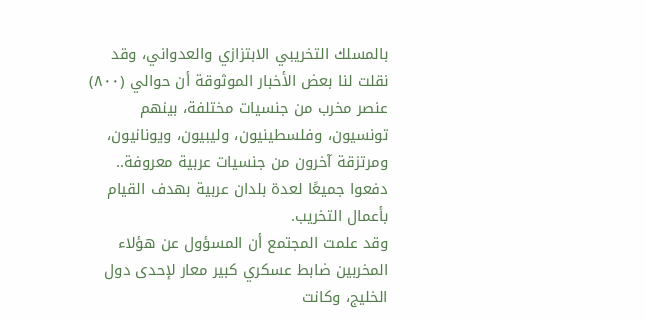بالمسلك التخريبي الابتزازي والعدواني، وقد نقلت لنا بعض الأخبار الموثوقة أن حوالي (۸۰۰) عنصر مخرب من جنسيات مختلفة، بينهم تونسيون، وفلسطينيون، وليبيون، ويونانيون، ومرتزقة آخرون من جنسيات عربية معروفة.. دفعوا جميعًا لعدة بلدان عربية بهدف القيام بأعمال التخريب.
وقد علمت المجتمع أن المسؤول عن هؤلاء المخربين ضابط عسكري كبير معار لإحدى دول الخليج، وكانت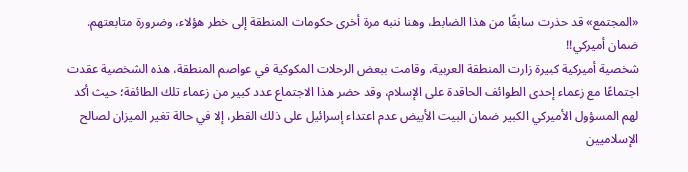«المجتمع» قد حذرت سابقًا من هذا الضابط، وهنا ننبه مرة أخرى حكومات المنطقة إلى خطر هؤلاء، وضرورة متابعتهم.
ضمان أميركي!!
شخصية أميركية كبيرة زارت المنطقة العربية، وقامت ببعض الرحلات المكوكية في عواصم المنطقة، هذه الشخصية عقدت اجتماعًا مع زعماء إحدى الطوائف الحاقدة على الإسلام، وقد حضر هذا الاجتماع عدد كبير من زعماء تلك الطائفة؛ حيث أكد لهم المسؤول الأميركي الكبير ضمان البيت الأبيض عدم اعتداء إسرائيل على ذلك القطر، إلا في حالة تغير الميزان لصالح الإسلاميين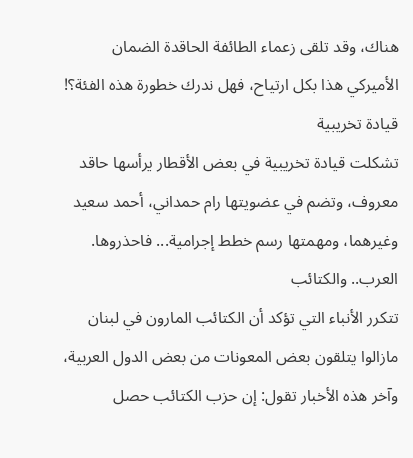هناك، وقد تلقى زعماء الطائفة الحاقدة الضمان الأميركي هذا بكل ارتياح، فهل ندرك خطورة هذه الفئة؟!
قيادة تخريبية
تشكلت قيادة تخريبية في بعض الأقطار يرأسها حاقد معروف، وتضم في عضويتها رام حمداني، أحمد سعيد وغيرهما، ومهمتها رسم خطط إجرامية... فاحذروها.
العرب.. والكتائب
تتكرر الأنباء التي تؤكد أن الكتائب المارون في لبنان مازالوا يتلقون بعض المعونات من بعض الدول العربية، وآخر هذه الأخبار تقول: إن حزب الكتائب حصل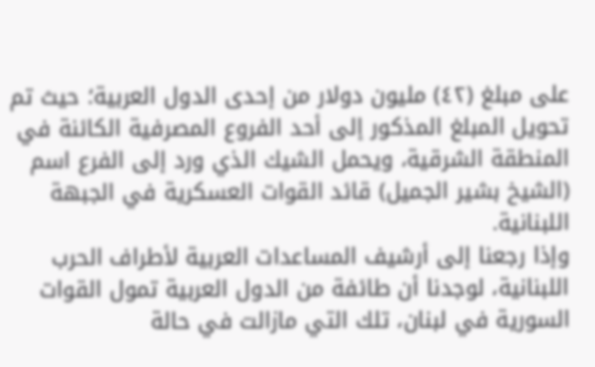على مبلغ (٤٢) مليون دولار من إحدى الدول العربية؛ حيث تم تحويل المبلغ المذكور إلى أحد الفروع المصرفية الكائنة في المنطقة الشرقية، ويحمل الشيك الذي ورد إلى الفرع اسم (الشيخ بشير الجميل) قائد القوات العسكرية في الجبهة اللبنانية.
وإذا رجعنا إلى أرشيف المساعدات العربية لأطراف الحرب اللبنانية، لوجدنا أن طائفة من الدول العربية تمول القوات السورية في لبنان، تلك التي مازالت في حالة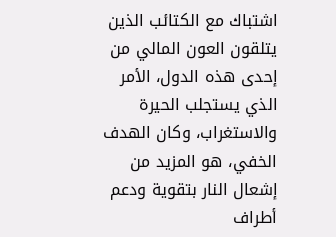اشتباك مع الكتائب الذين يتلقون العون المالي من إحدى هذه الدول، الأمر الذي يستجلب الحيرة والاستغراب، وكان الهدف الخفي، هو المزيد من إشعال النار بتقوية ودعم أطراف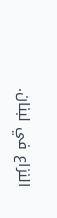النزاع في لبنان.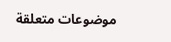موضوعات متعلقة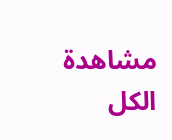مشاهدة الكل